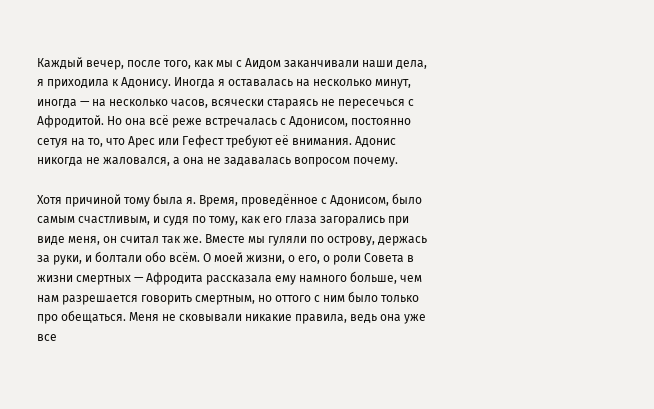Каждый вечер, после того, как мы с Аидом заканчивали наши дела, я приходила к Адонису. Иногда я оставалась на несколько минут, иногда — на несколько часов, всячески стараясь не пересечься с Афродитой. Но она всё реже встречалась с Адонисом, постоянно сетуя на то, что Арес или Гефест требуют её внимания. Адонис никогда не жаловался, а она не задавалась вопросом почему.

Хотя причиной тому была я. Время, проведённое с Адонисом, было самым счастливым, и судя по тому, как его глаза загорались при виде меня, он считал так же. Вместе мы гуляли по острову, держась за руки, и болтали обо всём. О моей жизни, о его, о роли Совета в жизни смертных — Афродита рассказала ему намного больше, чем нам разрешается говорить смертным, но оттого с ним было только про обещаться. Меня не сковывали никакие правила, ведь она уже все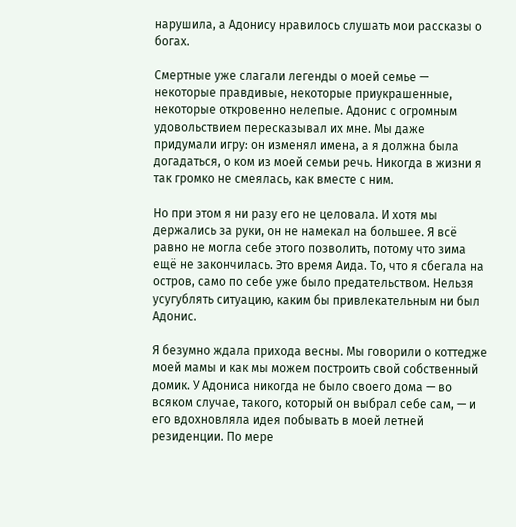нарушила, а Адонису нравилось слушать мои рассказы о богах.

Смертные уже слагали легенды о моей семье — некоторые правдивые, некоторые приукрашенные, некоторые откровенно нелепые. Адонис с огромным удовольствием пересказывал их мне. Мы даже придумали игру: он изменял имена, а я должна была догадаться, о ком из моей семьи речь. Никогда в жизни я так громко не смеялась, как вместе с ним.

Но при этом я ни разу его не целовала. И хотя мы держались за руки, он не намекал на большее. Я всё равно не могла себе этого позволить, потому что зима ещё не закончилась. Это время Аида. То, что я сбегала на остров, само по себе уже было предательством. Нельзя усугублять ситуацию, каким бы привлекательным ни был Адонис.

Я безумно ждала прихода весны. Мы говорили о коттедже моей мамы и как мы можем построить свой собственный домик. У Адониса никогда не было своего дома — во всяком случае, такого, который он выбрал себе сам, — и его вдохновляла идея побывать в моей летней резиденции. По мере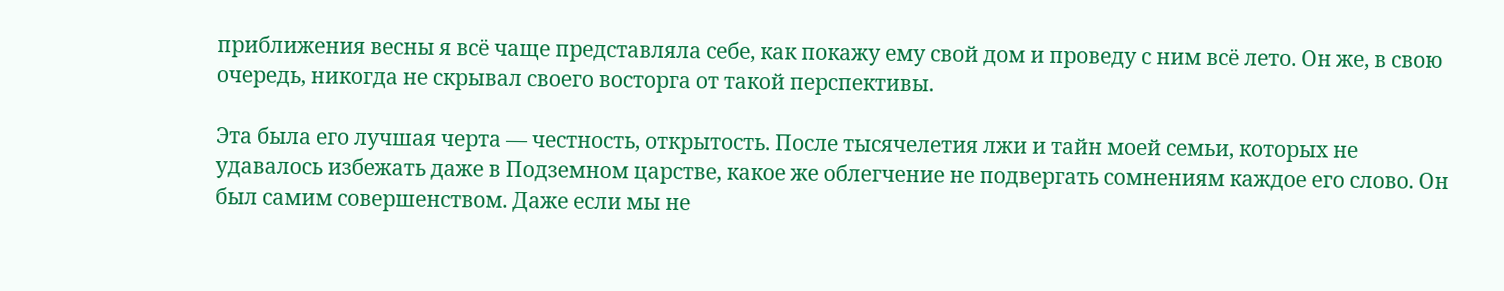приближения весны я всё чаще представляла себе, как покажу ему свой дом и проведу с ним всё лето. Он же, в свою очередь, никогда не скрывал своего восторга от такой перспективы.

Эта была его лучшая черта — честность, открытость. После тысячелетия лжи и тайн моей семьи, которых не удавалось избежать даже в Подземном царстве, какое же облегчение не подвергать сомнениям каждое его слово. Он был самим совершенством. Даже если мы не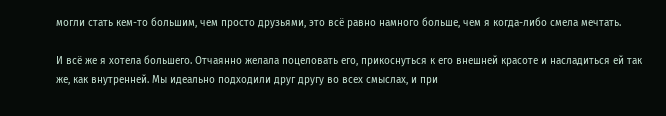могли стать кем-то большим, чем просто друзьями, это всё равно намного больше, чем я когда-либо смела мечтать.

И всё же я хотела большего. Отчаянно желала поцеловать его, прикоснуться к его внешней красоте и насладиться ей так же, как внутренней. Мы идеально подходили друг другу во всех смыслах, и при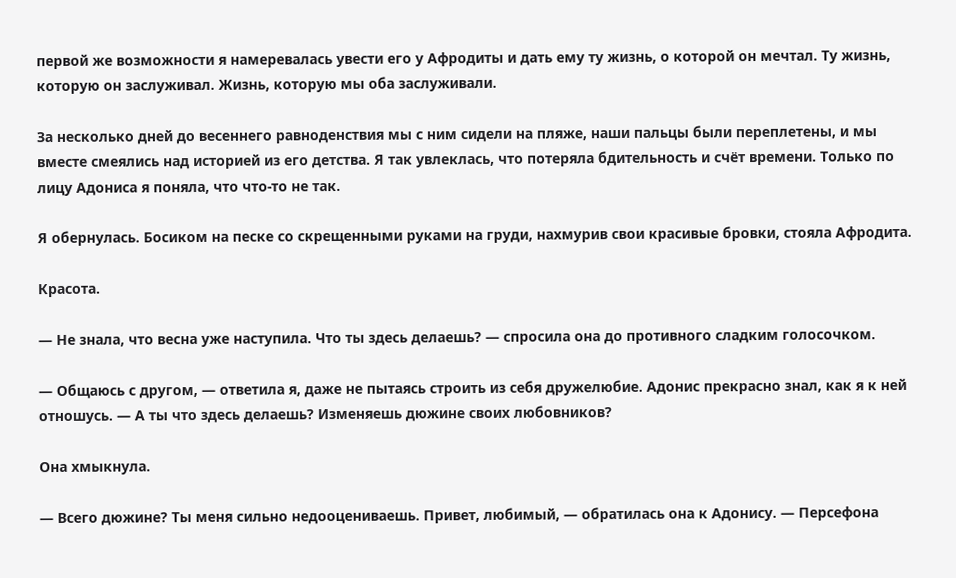первой же возможности я намеревалась увести его у Афродиты и дать ему ту жизнь, о которой он мечтал. Ту жизнь, которую он заслуживал. Жизнь, которую мы оба заслуживали.

За несколько дней до весеннего равноденствия мы с ним сидели на пляже, наши пальцы были переплетены, и мы вместе смеялись над историей из его детства. Я так увлеклась, что потеряла бдительность и счёт времени. Только по лицу Адониса я поняла, что что-то не так.

Я обернулась. Босиком на песке со скрещенными руками на груди, нахмурив свои красивые бровки, стояла Афродита.

Красота.

— Не знала, что весна уже наступила. Что ты здесь делаешь? — спросила она до противного сладким голосочком.

— Общаюсь с другом, — ответила я, даже не пытаясь строить из себя дружелюбие. Адонис прекрасно знал, как я к ней отношусь. — А ты что здесь делаешь? Изменяешь дюжине своих любовников?

Она хмыкнула.

— Всего дюжине? Ты меня сильно недооцениваешь. Привет, любимый, — обратилась она к Адонису. — Персефона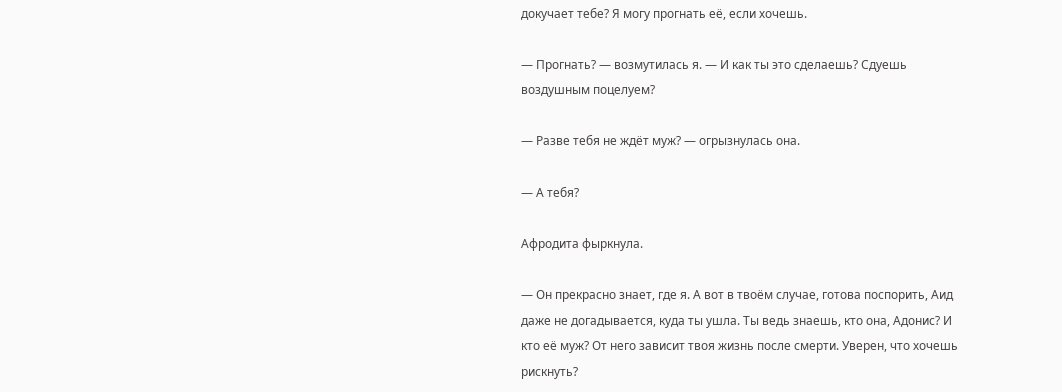докучает тебе? Я могу прогнать её, если хочешь.

— Прогнать? — возмутилась я. — И как ты это сделаешь? Сдуешь воздушным поцелуем?

— Разве тебя не ждёт муж? — огрызнулась она.

— А тебя?

Афродита фыркнула.

— Он прекрасно знает, где я. А вот в твоём случае, готова поспорить, Аид даже не догадывается, куда ты ушла. Ты ведь знаешь, кто она, Адонис? И кто её муж? От него зависит твоя жизнь после смерти. Уверен, что хочешь рискнуть?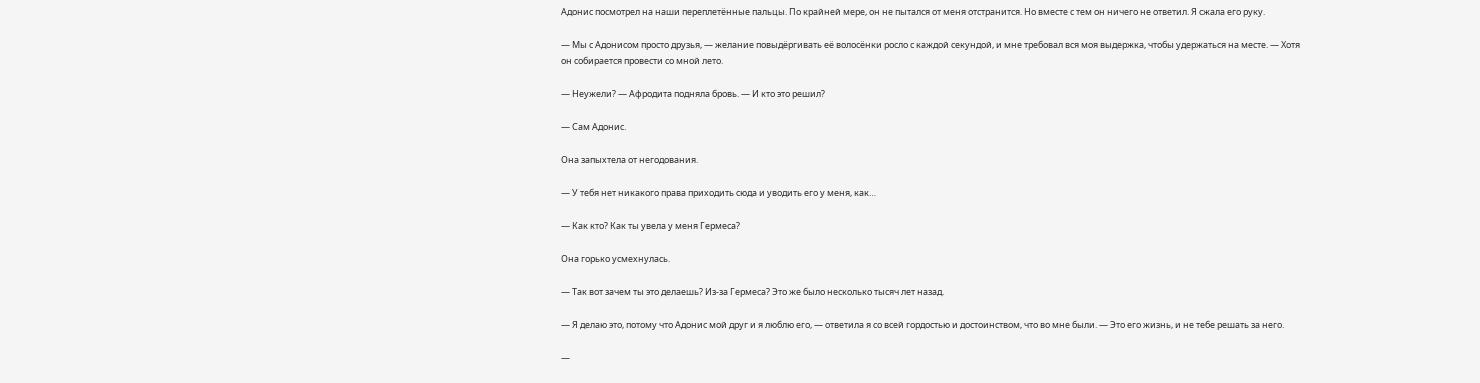Адонис посмотрел на наши переплетённые пальцы. По крайней мере, он не пытался от меня отстранится. Но вместе с тем он ничего не ответил. Я сжала его руку.

— Мы с Адонисом просто друзья, — желание повыдёргивать её волосёнки росло с каждой секундой, и мне требовал вся моя выдержка, чтобы удержаться на месте. — Хотя он собирается провести со мной лето.

— Неужели? — Афродита подняла бровь. — И кто это решил?

— Сам Адонис.

Она запыхтела от негодования.

— У тебя нет никакого права приходить сюда и уводить его у меня, как…

— Как кто? Как ты увела у меня Гермеса?

Она горько усмехнулась.

— Так вот зачем ты это делаешь? Из-за Гермеса? Это же было несколько тысяч лет назад.

— Я делаю это, потому что Адонис мой друг и я люблю его, — ответила я со всей гордостью и достоинством, что во мне были. — Это его жизнь, и не тебе решать за него.

—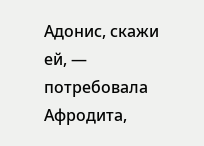Адонис, скажи ей, — потребовала Афродита,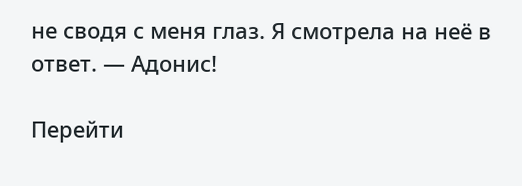не сводя с меня глаз. Я смотрела на неё в ответ. — Адонис!

Перейти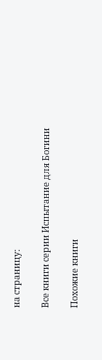на страницу:

Все книги серии Испытание для Богини

Похожие книги